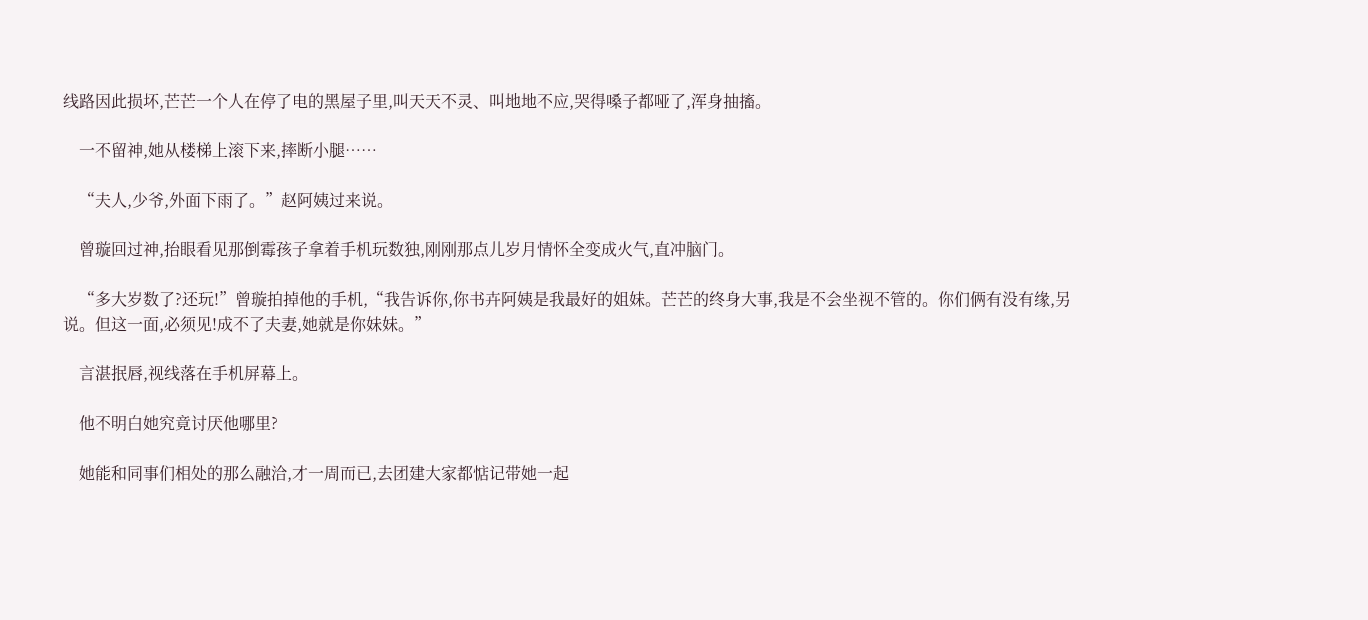线路因此损坏,芒芒一个人在停了电的黑屋子里,叫天天不灵、叫地地不应,哭得嗓子都哑了,浑身抽搐。

    一不留神,她从楼梯上滚下来,摔断小腿……

    “夫人,少爷,外面下雨了。”赵阿姨过来说。

    曾璇回过神,抬眼看见那倒霉孩子拿着手机玩数独,刚刚那点儿岁月情怀全变成火气,直冲脑门。

    “多大岁数了?还玩!”曾璇拍掉他的手机,“我告诉你,你书卉阿姨是我最好的姐妹。芒芒的终身大事,我是不会坐视不管的。你们俩有没有缘,另说。但这一面,必须见!成不了夫妻,她就是你妹妹。”

    言湛抿唇,视线落在手机屏幕上。

    他不明白她究竟讨厌他哪里?

    她能和同事们相处的那么融洽,才一周而已,去团建大家都惦记带她一起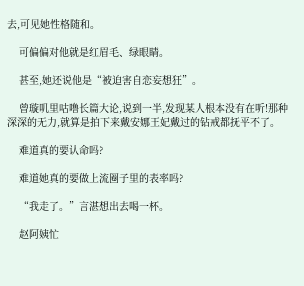去,可见她性格随和。

    可偏偏对他就是红眉毛、绿眼睛。

    甚至,她还说他是“被迫害自恋妄想狂”。

    曾璇叽里咕噜长篇大论,说到一半,发现某人根本没有在听!那种深深的无力,就算是拍下来戴安娜王妃戴过的钻戒都抚平不了。

    难道真的要认命吗?

    难道她真的要做上流圈子里的表率吗?

    “我走了。”言湛想出去喝一杯。

    赵阿姨忙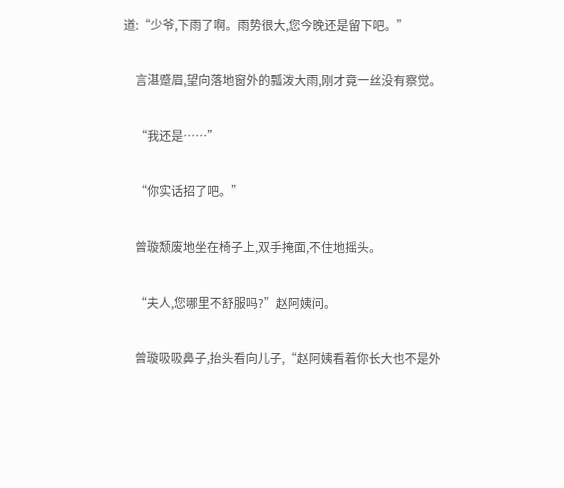道:“少爷,下雨了啊。雨势很大,您今晚还是留下吧。”

    言湛蹙眉,望向落地窗外的瓢泼大雨,刚才竟一丝没有察觉。

    “我还是……”

    “你实话招了吧。”

    曾璇颓废地坐在椅子上,双手掩面,不住地摇头。

    “夫人,您哪里不舒服吗?”赵阿姨问。

    曾璇吸吸鼻子,抬头看向儿子,“赵阿姨看着你长大也不是外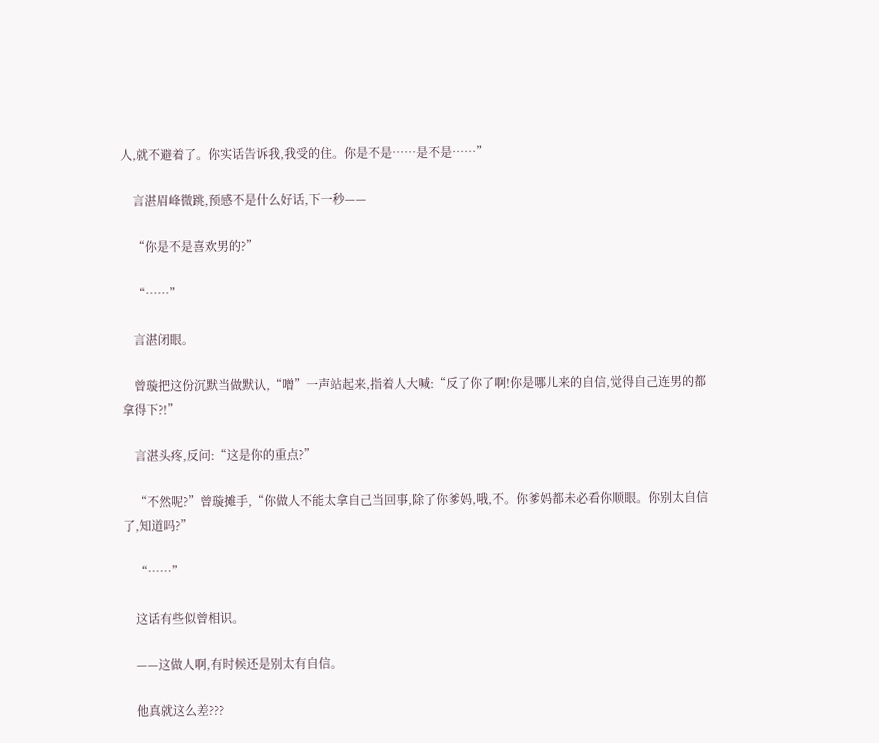人,就不避着了。你实话告诉我,我受的住。你是不是……是不是……”

    言湛眉峰微跳,预感不是什么好话,下一秒——

    “你是不是喜欢男的?”

    “……”

    言湛闭眼。

    曾璇把这份沉默当做默认,“噌”一声站起来,指着人大喊:“反了你了啊!你是哪儿来的自信,觉得自己连男的都拿得下?!”

    言湛头疼,反问:“这是你的重点?”

    “不然呢?”曾璇摊手,“你做人不能太拿自己当回事,除了你爹妈,哦,不。你爹妈都未必看你顺眼。你别太自信了,知道吗?”

    “……”

    这话有些似曾相识。

    ——这做人啊,有时候还是别太有自信。

    他真就这么差???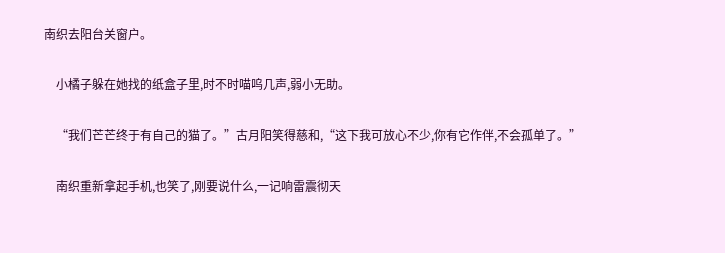南织去阳台关窗户。

    小橘子躲在她找的纸盒子里,时不时喵呜几声,弱小无助。

    “我们芒芒终于有自己的猫了。”古月阳笑得慈和,“这下我可放心不少,你有它作伴,不会孤单了。”

    南织重新拿起手机,也笑了,刚要说什么,一记响雷震彻天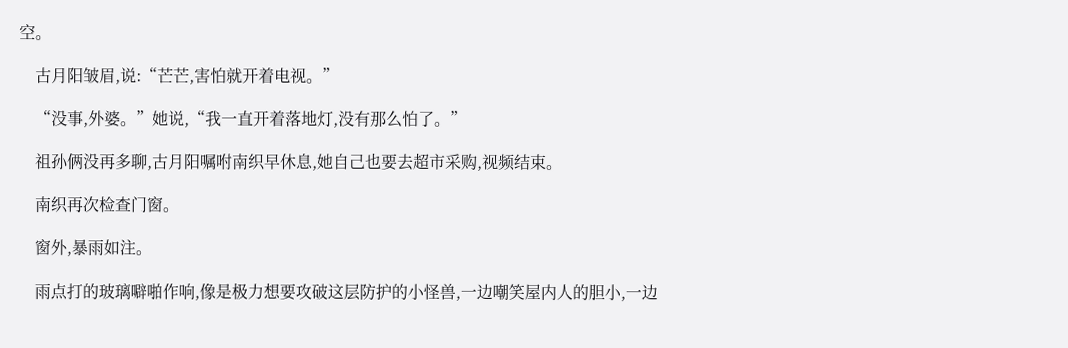空。

    古月阳皱眉,说:“芒芒,害怕就开着电视。”

    “没事,外婆。”她说,“我一直开着落地灯,没有那么怕了。”

    祖孙俩没再多聊,古月阳嘱咐南织早休息,她自己也要去超市采购,视频结束。

    南织再次检查门窗。

    窗外,暴雨如注。

    雨点打的玻璃噼啪作响,像是极力想要攻破这层防护的小怪兽,一边嘲笑屋内人的胆小,一边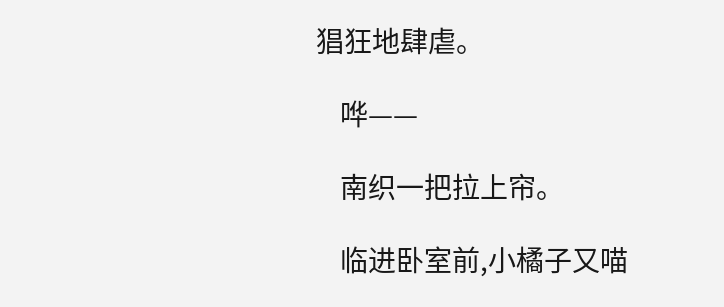猖狂地肆虐。

    哗——

    南织一把拉上帘。

    临进卧室前,小橘子又喵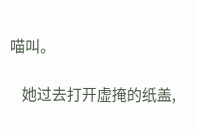喵叫。

    她过去打开虚掩的纸盖,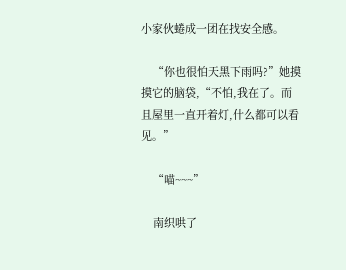小家伙蜷成一团在找安全感。

    “你也很怕天黑下雨吗?”她摸摸它的脑袋,“不怕,我在了。而且屋里一直开着灯,什么都可以看见。”

    “喵~~~”

    南织哄了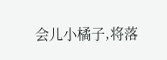会儿小橘子,将落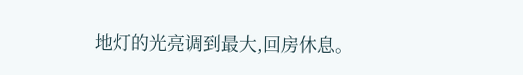地灯的光亮调到最大,回房休息。